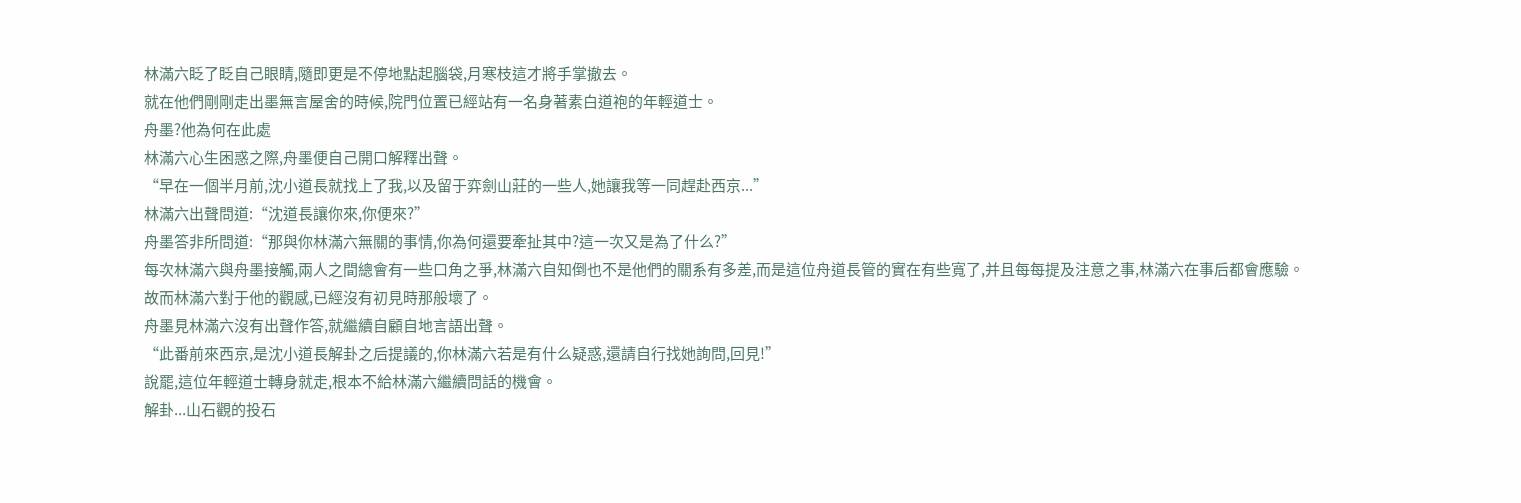林滿六眨了眨自己眼睛,隨即更是不停地點起腦袋,月寒枝這才將手掌撤去。
就在他們剛剛走出墨無言屋舍的時候,院門位置已經站有一名身著素白道袍的年輕道士。
舟墨?他為何在此處
林滿六心生困惑之際,舟墨便自己開口解釋出聲。
“早在一個半月前,沈小道長就找上了我,以及留于弈劍山莊的一些人,她讓我等一同趕赴西京...”
林滿六出聲問道:“沈道長讓你來,你便來?”
舟墨答非所問道:“那與你林滿六無關的事情,你為何還要牽扯其中?這一次又是為了什么?”
每次林滿六與舟墨接觸,兩人之間總會有一些口角之爭,林滿六自知倒也不是他們的關系有多差,而是這位舟道長管的實在有些寬了,并且每每提及注意之事,林滿六在事后都會應驗。
故而林滿六對于他的觀感,已經沒有初見時那般壞了。
舟墨見林滿六沒有出聲作答,就繼續自顧自地言語出聲。
“此番前來西京,是沈小道長解卦之后提議的,你林滿六若是有什么疑惑,還請自行找她詢問,回見!”
說罷,這位年輕道士轉身就走,根本不給林滿六繼續問話的機會。
解卦...山石觀的投石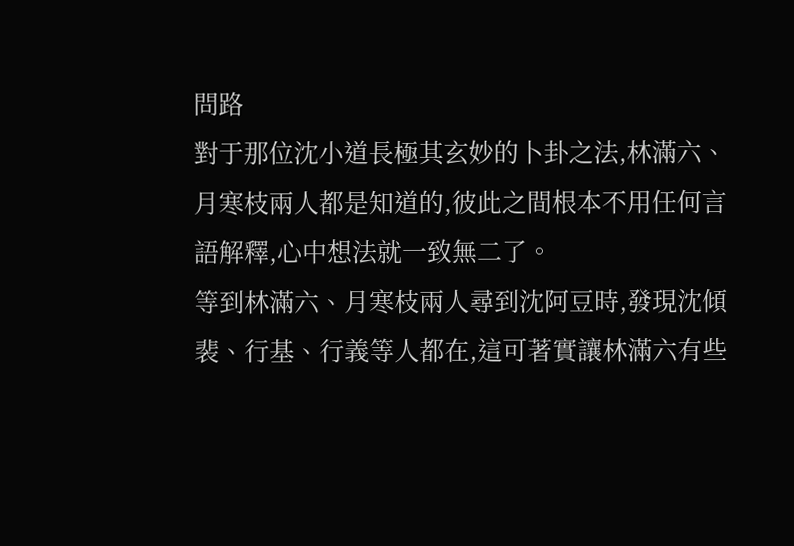問路
對于那位沈小道長極其玄妙的卜卦之法,林滿六、月寒枝兩人都是知道的,彼此之間根本不用任何言語解釋,心中想法就一致無二了。
等到林滿六、月寒枝兩人尋到沈阿豆時,發現沈傾裴、行基、行義等人都在,這可著實讓林滿六有些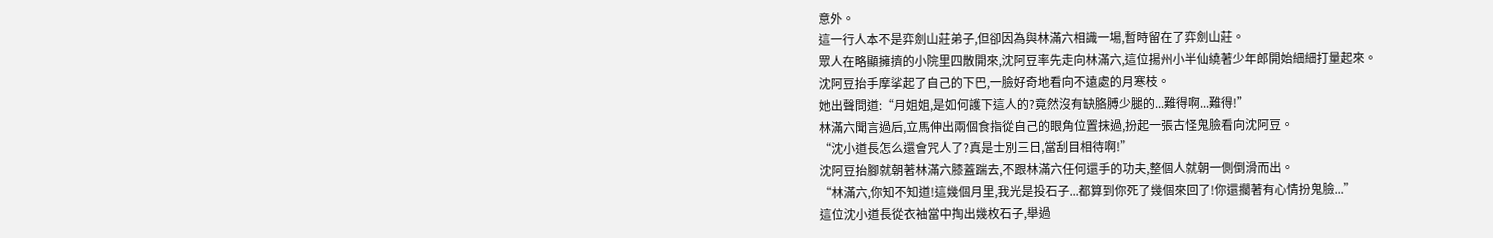意外。
這一行人本不是弈劍山莊弟子,但卻因為與林滿六相識一場,暫時留在了弈劍山莊。
眾人在略顯擁擠的小院里四散開來,沈阿豆率先走向林滿六,這位揚州小半仙繞著少年郎開始細細打量起來。
沈阿豆抬手摩挲起了自己的下巴,一臉好奇地看向不遠處的月寒枝。
她出聲問道:“月姐姐,是如何護下這人的?竟然沒有缺胳膊少腿的...難得啊...難得!”
林滿六聞言過后,立馬伸出兩個食指從自己的眼角位置抹過,扮起一張古怪鬼臉看向沈阿豆。
“沈小道長怎么還會咒人了?真是士別三日,當刮目相待啊!”
沈阿豆抬腳就朝著林滿六膝蓋踹去,不跟林滿六任何還手的功夫,整個人就朝一側倒滑而出。
“林滿六,你知不知道!這幾個月里,我光是投石子...都算到你死了幾個來回了!你還擱著有心情扮鬼臉...”
這位沈小道長從衣袖當中掏出幾枚石子,舉過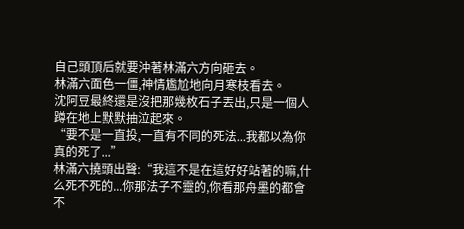自己頭頂后就要沖著林滿六方向砸去。
林滿六面色一僵,神情尷尬地向月寒枝看去。
沈阿豆最終還是沒把那幾枚石子丟出,只是一個人蹲在地上默默抽泣起來。
“要不是一直投,一直有不同的死法...我都以為你真的死了...”
林滿六撓頭出聲:“我這不是在這好好站著的嘛,什么死不死的...你那法子不靈的,你看那舟墨的都會不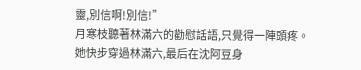靈,別信啊!別信!”
月寒枝聽著林滿六的勸慰話語,只覺得一陣頭疼。
她快步穿過林滿六,最后在沈阿豆身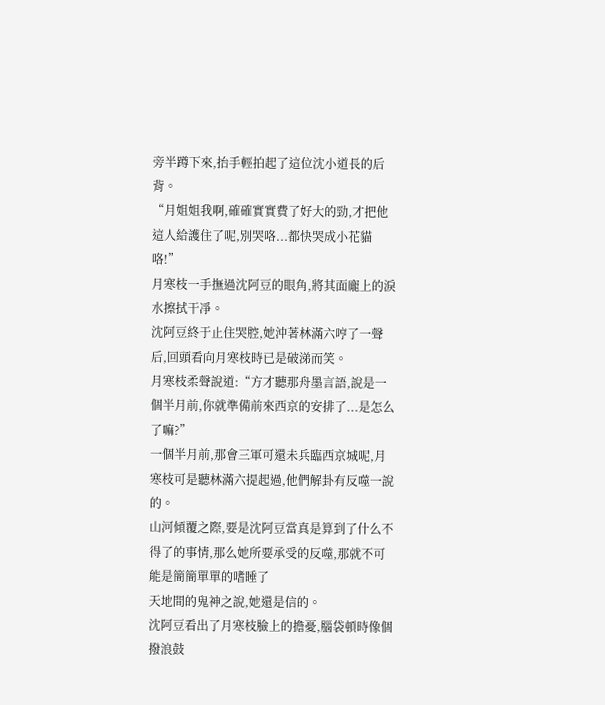旁半蹲下來,抬手輕拍起了這位沈小道長的后背。
“月姐姐我啊,確確實實費了好大的勁,才把他這人給護住了呢,別哭咯...都快哭成小花貓咯!”
月寒枝一手撫過沈阿豆的眼角,將其面龐上的淚水擦拭干凈。
沈阿豆終于止住哭腔,她沖著林滿六哼了一聲后,回頭看向月寒枝時已是破涕而笑。
月寒枝柔聲說道:“方才聽那舟墨言語,說是一個半月前,你就準備前來西京的安排了...是怎么了嘛?”
一個半月前,那會三軍可還未兵臨西京城呢,月寒枝可是聽林滿六提起過,他們解卦有反噬一說的。
山河傾覆之際,要是沈阿豆當真是算到了什么不得了的事情,那么她所要承受的反噬,那就不可能是簡簡單單的嗜睡了
天地間的鬼神之說,她還是信的。
沈阿豆看出了月寒枝臉上的擔憂,腦袋頓時像個撥浪鼓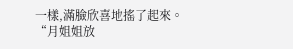一樣,滿臉欣喜地搖了起來。
“月姐姐放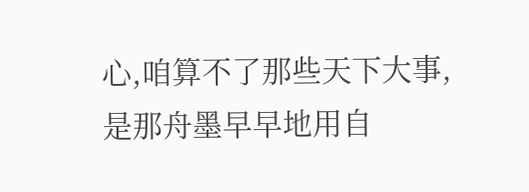心,咱算不了那些天下大事,是那舟墨早早地用自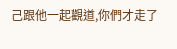己跟他一起觀道,你們才走了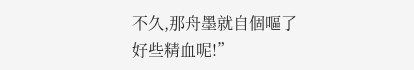不久,那舟墨就自個嘔了好些精血呢!”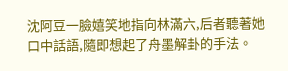沈阿豆一臉嬉笑地指向林滿六,后者聽著她口中話語,隨即想起了舟墨解卦的手法。